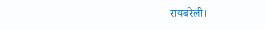रायबरेली।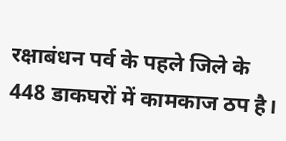रक्षाबंधन पर्व के पहले जिले के 448 डाकघरों में कामकाज ठप है।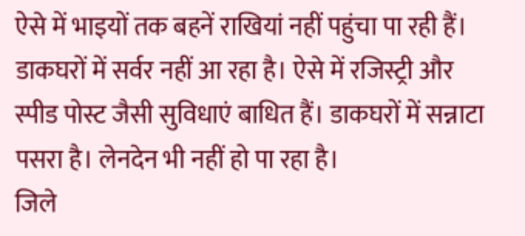ऐसे में भाइयों तक बहनें राखियां नहीं पहुंचा पा रही हैं। डाकघरों में सर्वर नहीं आ रहा है। ऐसे में रजिस्ट्री और स्पीड पोस्ट जैसी सुविधाएं बाधित हैं। डाकघरों में सन्नाटा पसरा है। लेनदेन भी नहीं हो पा रहा है।
जिले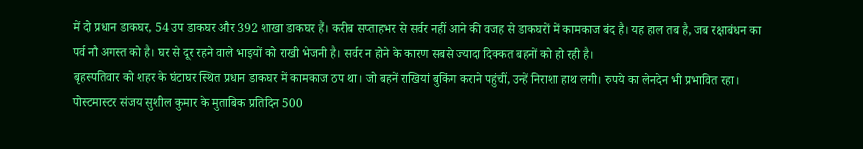में दो प्रधान डाकघर, 54 उप डाकघर और 392 शाखा डाकघर हैं। करीब सप्ताहभर से सर्वर नहीं आने की वजह से डाकघरों में कामकाज बंद है। यह हाल तब है, जब रक्षाबंधन का पर्व नौ अगस्त को है। घर से दूर रहने वाले भाइयों को राखी भेजनी है। सर्वर न होने के कारण सबसे ज्यादा दिक्कत बहनों को हो रही है।
बृहस्पतिवार को शहर के घंटाघर स्थित प्रधान डाकघर में कामकाज ठप था। जो बहनें राखियां बुकिंग कराने पहुंचीं, उन्हें निराशा हाथ लगी। रुपये का लेनदेन भी प्रभावित रहा। पोस्टमास्टर संजय सुशील कुमार के मुताबिक प्रतिदिन 500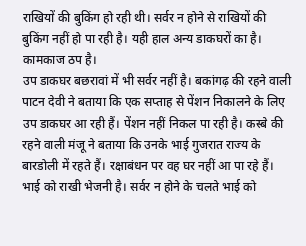राखियों की बुकिंग हो रही थी। सर्वर न होने से राखियों की बुकिंग नहीं हो पा रही है। यही हाल अन्य डाकघरों का है। कामकाज ठप है।
उप डाकघर बछरावां में भी सर्वर नहीं है। बकांगढ़ की रहने वाली पाटन देवी ने बताया कि एक सप्ताह से पेंशन निकालने के लिए उप डाकघर आ रही हैं। पेंशन नहीं निकल पा रही है। कस्बे की रहने वाली मंजू ने बताया कि उनके भाई गुजरात राज्य के बारडोली में रहते हैं। रक्षाबंधन पर वह घर नहीं आ पा रहे हैं। भाई को राखी भेजनी है। सर्वर न होने के चलते भाई को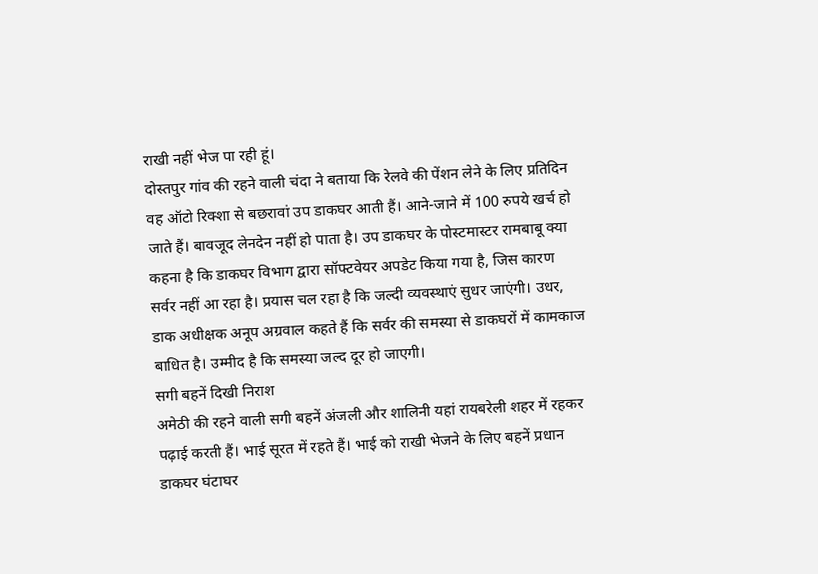राखी नहीं भेज पा रही हूं।
दोस्तपुर गांव की रहने वाली चंदा ने बताया कि रेलवे की पेंशन लेने के लिए प्रतिदिन वह ऑटो रिक्शा से बछरावां उप डाकघर आती हैं। आने-जाने में 100 रुपये खर्च हो जाते हैं। बावजूद लेनदेन नहीं हो पाता है। उप डाकघर के पोस्टमास्टर रामबाबू क्या कहना है कि डाकघर विभाग द्वारा सॉफ्टवेयर अपडेट किया गया है, जिस कारण सर्वर नहीं आ रहा है। प्रयास चल रहा है कि जल्दी व्यवस्थाएं सुधर जाएंगी। उधर, डाक अधीक्षक अनूप अग्रवाल कहते हैं कि सर्वर की समस्या से डाकघरों में कामकाज बाधित है। उम्मीद है कि समस्या जल्द दूर हो जाएगी।
सगी बहनें दिखी निराश
अमेठी की रहने वाली सगी बहनें अंजली और शालिनी यहां रायबरेली शहर में रहकर पढ़ाई करती हैं। भाई सूरत में रहते हैं। भाई को राखी भेजने के लिए बहनें प्रधान डाकघर घंटाघर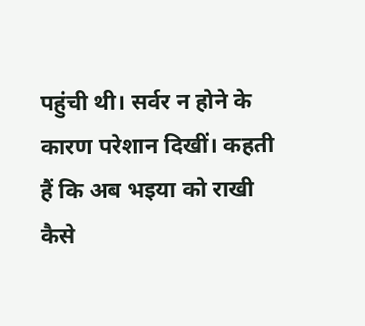पहुंची थी। सर्वर न होने के कारण परेशान दिखीं। कहती हैं कि अब भइया को राखी कैसे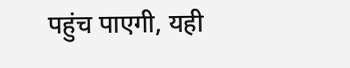पहुंच पाएगी, यही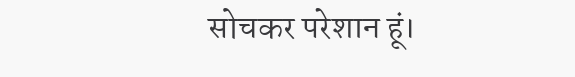सोचकर परेशान हूं।